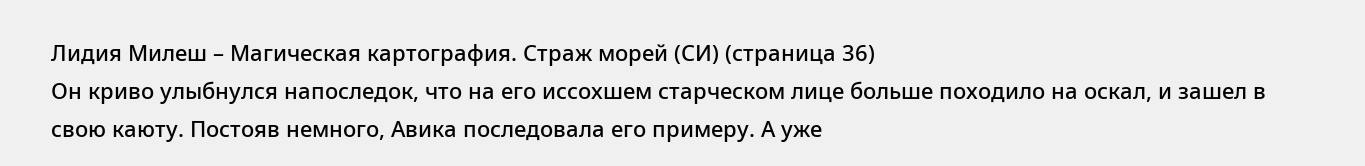Лидия Милеш – Магическая картография. Страж морей (СИ) (страница 36)
Он криво улыбнулся напоследок, что на его иссохшем старческом лице больше походило на оскал, и зашел в свою каюту. Постояв немного, Авика последовала его примеру. А уже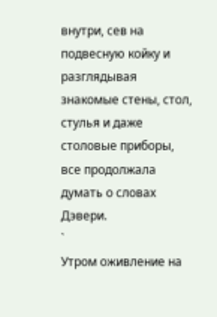внутри, сев на подвесную койку и разглядывая знакомые стены, стол, стулья и даже столовые приборы, все продолжала думать о словах Дэвери.
`
Утром оживление на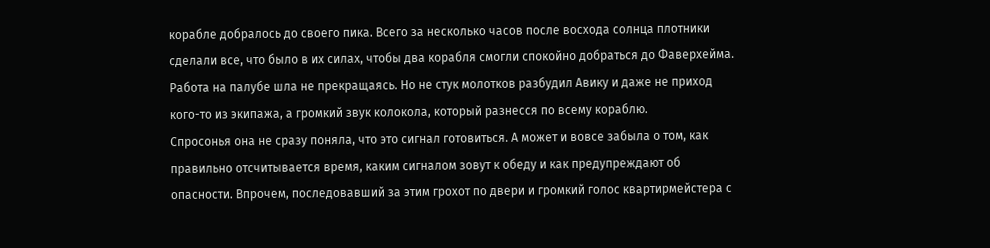корабле добралось до своего пика. Всего за несколько часов после восхода солнца плотники сделали все, что было в их силах, чтобы два корабля смогли спокойно добраться до Фаверхейма. Работа на палубе шла не прекращаясь. Но не стук молотков разбудил Авику и даже не приход кого-то из экипажа, а громкий звук колокола, который разнесся по всему кораблю.
Спросонья она не сразу поняла, что это сигнал готовиться. А может и вовсе забыла о том, как правильно отсчитывается время, каким сигналом зовут к обеду и как предупреждают об опасности. Впрочем, последовавший за этим грохот по двери и громкий голос квартирмейстера с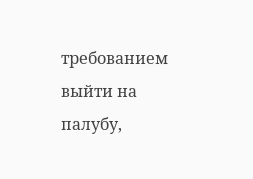требованием выйти на палубу,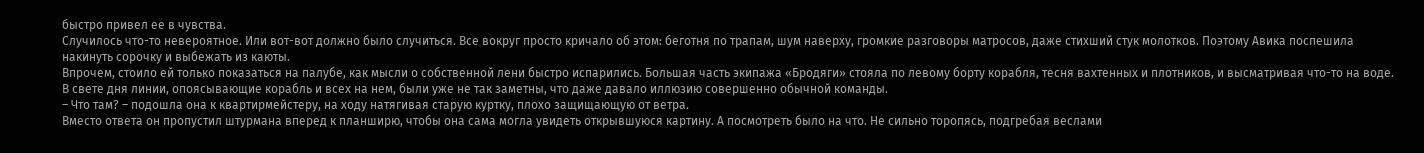быстро привел ее в чувства.
Случилось что-то невероятное. Или вот-вот должно было случиться. Все вокруг просто кричало об этом: беготня по трапам, шум наверху, громкие разговоры матросов, даже стихший стук молотков. Поэтому Авика поспешила накинуть сорочку и выбежать из каюты.
Впрочем, стоило ей только показаться на палубе, как мысли о собственной лени быстро испарились. Большая часть экипажа «Бродяги» стояла по левому борту корабля, тесня вахтенных и плотников, и высматривая что-то на воде. В свете дня линии, опоясывающие корабль и всех на нем, были уже не так заметны, что даже давало иллюзию совершенно обычной команды.
– Что там? – подошла она к квартирмейстеру, на ходу натягивая старую куртку, плохо защищающую от ветра.
Вместо ответа он пропустил штурмана вперед к планширю, чтобы она сама могла увидеть открывшуюся картину. А посмотреть было на что. Не сильно торопясь, подгребая веслами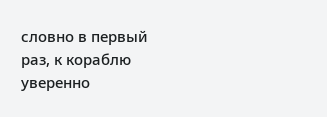словно в первый раз, к кораблю уверенно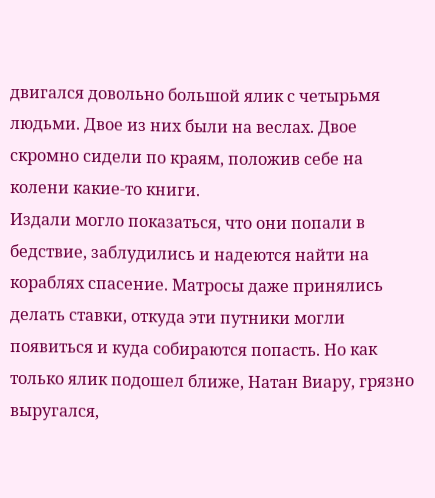двигался довольно большой ялик с четырьмя людьми. Двое из них были на веслах. Двое скромно сидели по краям, положив себе на колени какие-то книги.
Издали могло показаться, что они попали в бедствие, заблудились и надеются найти на кораблях спасение. Матросы даже принялись делать ставки, откуда эти путники могли появиться и куда собираются попасть. Но как только ялик подошел ближе, Натан Виару, грязно выругался,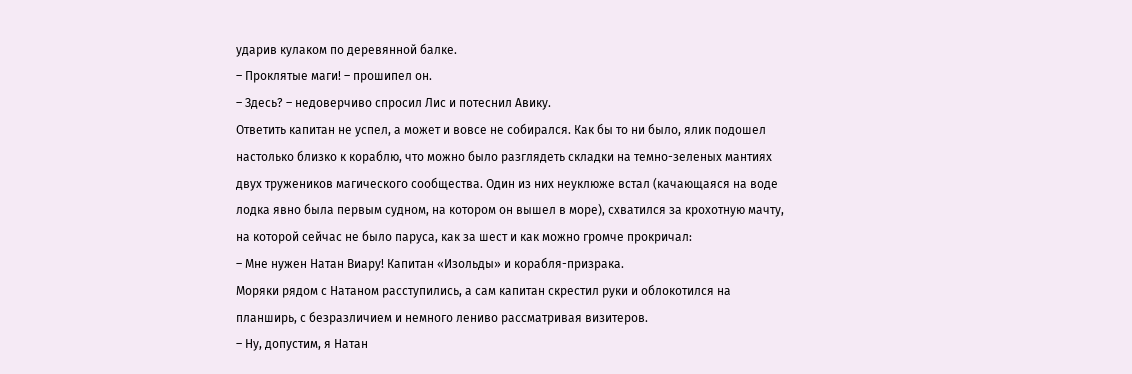ударив кулаком по деревянной балке.
– Проклятые маги! – прошипел он.
– Здесь? – недоверчиво спросил Лис и потеснил Авику.
Ответить капитан не успел, а может и вовсе не собирался. Как бы то ни было, ялик подошел настолько близко к кораблю, что можно было разглядеть складки на темно-зеленых мантиях двух тружеников магического сообщества. Один из них неуклюже встал (качающаяся на воде лодка явно была первым судном, на котором он вышел в море), схватился за крохотную мачту, на которой сейчас не было паруса, как за шест и как можно громче прокричал:
– Мне нужен Натан Виару! Капитан «Изольды» и корабля-призрака.
Моряки рядом с Натаном расступились, а сам капитан скрестил руки и облокотился на планширь, с безразличием и немного лениво рассматривая визитеров.
– Ну, допустим, я Натан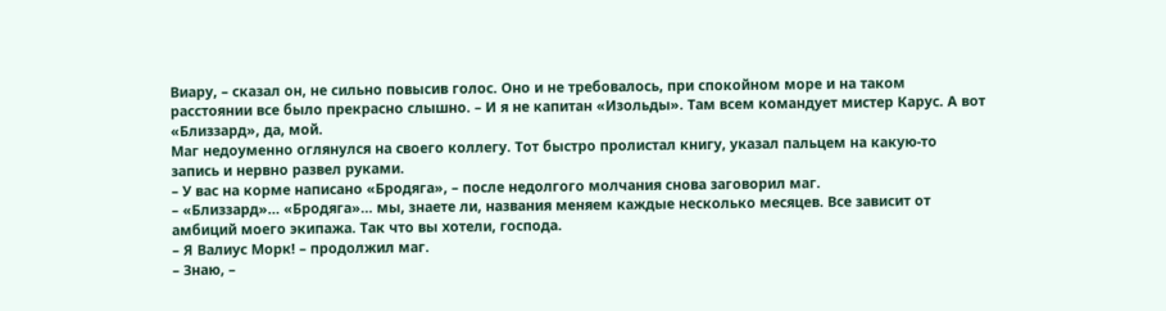Виару, – сказал он, не сильно повысив голос. Оно и не требовалось, при спокойном море и на таком расстоянии все было прекрасно слышно. – И я не капитан «Изольды». Там всем командует мистер Карус. А вот «Близзард», да, мой.
Маг недоуменно оглянулся на своего коллегу. Тот быстро пролистал книгу, указал пальцем на какую-то запись и нервно развел руками.
– У вас на корме написано «Бродяга», – после недолгого молчания снова заговорил маг.
– «Близзард»… «Бродяга»… мы, знаете ли, названия меняем каждые несколько месяцев. Все зависит от амбиций моего экипажа. Так что вы хотели, господа.
– Я Валиус Морк! – продолжил маг.
– Знаю, –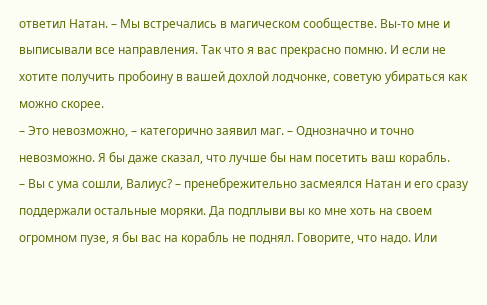ответил Натан. – Мы встречались в магическом сообществе. Вы-то мне и выписывали все направления. Так что я вас прекрасно помню. И если не хотите получить пробоину в вашей дохлой лодчонке, советую убираться как можно скорее.
– Это невозможно, – категорично заявил маг. – Однозначно и точно невозможно. Я бы даже сказал, что лучше бы нам посетить ваш корабль.
– Вы с ума сошли, Валиус? – пренебрежительно засмеялся Натан и его сразу поддержали остальные моряки. Да подплыви вы ко мне хоть на своем огромном пузе, я бы вас на корабль не поднял. Говорите, что надо. Или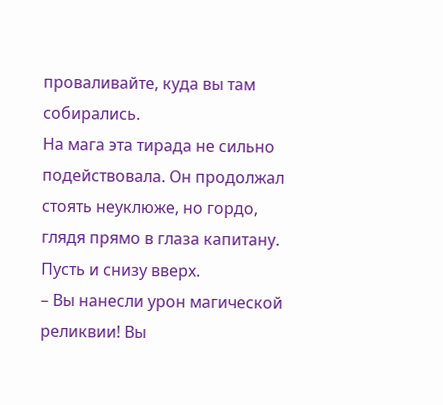проваливайте, куда вы там собирались.
На мага эта тирада не сильно подействовала. Он продолжал стоять неуклюже, но гордо, глядя прямо в глаза капитану. Пусть и снизу вверх.
– Вы нанесли урон магической реликвии! Вы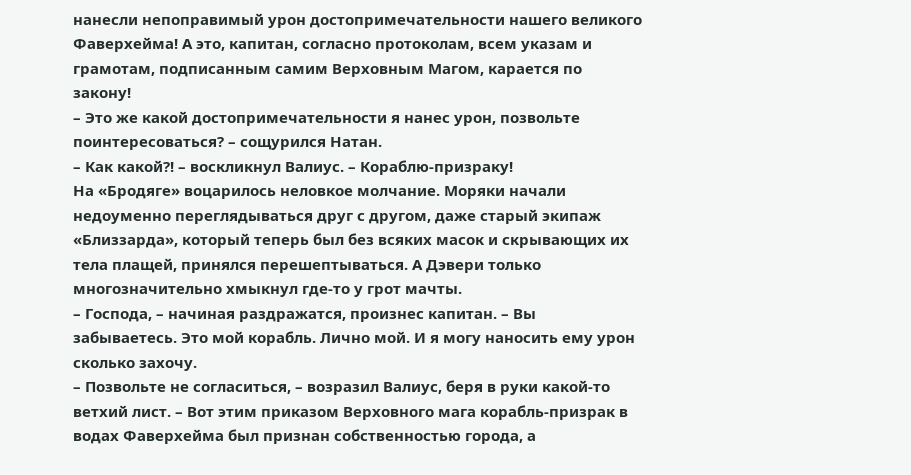нанесли непоправимый урон достопримечательности нашего великого Фаверхейма! А это, капитан, согласно протоколам, всем указам и грамотам, подписанным самим Верховным Магом, карается по закону!
– Это же какой достопримечательности я нанес урон, позвольте поинтересоваться? – сощурился Натан.
– Как какой?! – воскликнул Валиус. – Кораблю-призраку!
На «Бродяге» воцарилось неловкое молчание. Моряки начали недоуменно переглядываться друг с другом, даже старый экипаж «Близзарда», который теперь был без всяких масок и скрывающих их тела плащей, принялся перешептываться. А Дэвери только многозначительно хмыкнул где-то у грот мачты.
– Господа, – начиная раздражатся, произнес капитан. – Вы забываетесь. Это мой корабль. Лично мой. И я могу наносить ему урон сколько захочу.
– Позвольте не согласиться, – возразил Валиус, беря в руки какой-то ветхий лист. – Вот этим приказом Верховного мага корабль-призрак в водах Фаверхейма был признан собственностью города, а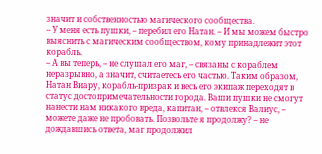значит и собственностью магического сообщества.
– У меня есть пушки, – перебил его Натан. – И мы можем быстро выяснить с магическим сообществом, кому принадлежит этот корабль.
– А вы теперь, – не слушал его маг, – связаны с кораблем неразрывно, а значит, считаетесь его частью. Таким образом, Натан Виару, корабль-призрак и весь его экипаж переходят в статус достопримечательности города. Ваши пушки не смогут нанести нам никакого вреда, капитан, – отвлекся Валиус, – можете даже не пробовать. Позвольте я продолжу? – не дождавшись ответа, маг продолжил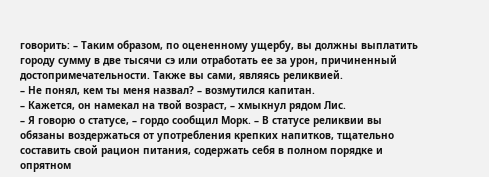говорить: – Таким образом, по оцененному ущербу, вы должны выплатить городу сумму в две тысячи сэ или отработать ее за урон, причиненный достопримечательности. Также вы сами, являясь реликвией.
– Не понял, кем ты меня назвал? – возмутился капитан.
– Кажется, он намекал на твой возраст, – хмыкнул рядом Лис.
– Я говорю о статусе, – гордо сообщил Морк. – В статусе реликвии вы обязаны воздержаться от употребления крепких напитков, тщательно составить свой рацион питания, содержать себя в полном порядке и опрятном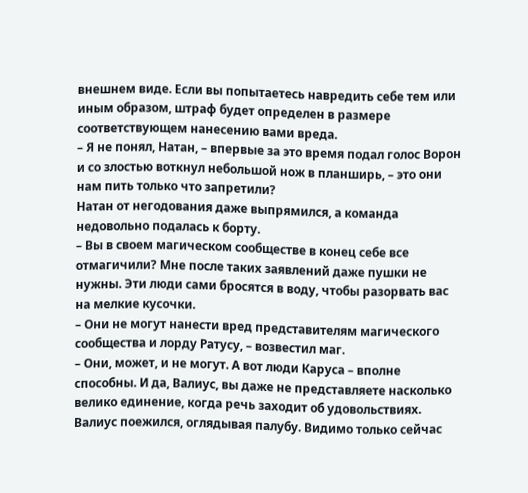внешнем виде. Если вы попытаетесь навредить себе тем или иным образом, штраф будет определен в размере соответствующем нанесению вами вреда.
– Я не понял, Натан, – впервые за это время подал голос Ворон и со злостью воткнул небольшой нож в планширь, – это они нам пить только что запретили?
Натан от негодования даже выпрямился, а команда недовольно подалась к борту.
– Вы в своем магическом сообществе в конец себе все отмагичили? Мне после таких заявлений даже пушки не нужны. Эти люди сами бросятся в воду, чтобы разорвать вас на мелкие кусочки.
– Они не могут нанести вред представителям магического сообщества и лорду Ратусу, – возвестил маг.
– Они, может, и не могут. А вот люди Каруса – вполне способны. И да, Валиус, вы даже не представляете насколько велико единение, когда речь заходит об удовольствиях.
Валиус поежился, оглядывая палубу. Видимо только сейчас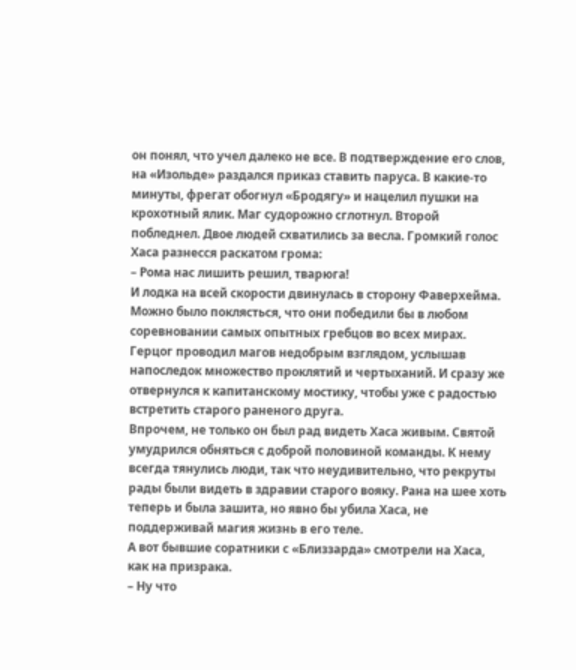он понял, что учел далеко не все. В подтверждение его слов, на «Изольде» раздался приказ ставить паруса. В какие-то минуты, фрегат обогнул «Бродягу» и нацелил пушки на крохотный ялик. Маг судорожно сглотнул. Второй побледнел. Двое людей схватились за весла. Громкий голос Хаса разнесся раскатом грома:
– Рома нас лишить решил, тварюга!
И лодка на всей скорости двинулась в сторону Фаверхейма. Можно было поклясться, что они победили бы в любом соревновании самых опытных гребцов во всех мирах. Герцог проводил магов недобрым взглядом, услышав напоследок множество проклятий и чертыханий. И сразу же отвернулся к капитанскому мостику, чтобы уже с радостью встретить старого раненого друга.
Впрочем, не только он был рад видеть Хаса живым. Святой умудрился обняться с доброй половиной команды. К нему всегда тянулись люди, так что неудивительно, что рекруты рады были видеть в здравии старого вояку. Рана на шее хоть теперь и была зашита, но явно бы убила Хаса, не поддерживай магия жизнь в его теле.
А вот бывшие соратники с «Близзарда» смотрели на Хаса, как на призрака.
– Ну что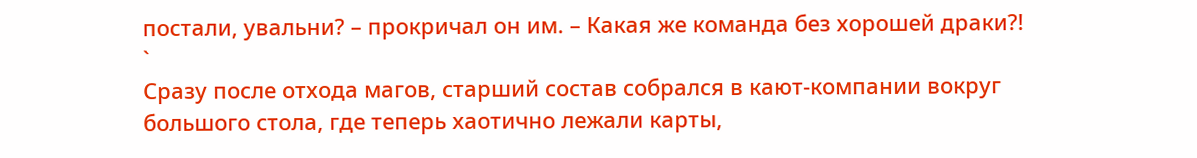постали, увальни? – прокричал он им. – Какая же команда без хорошей драки?!
`
Сразу после отхода магов, старший состав собрался в кают-компании вокруг большого стола, где теперь хаотично лежали карты,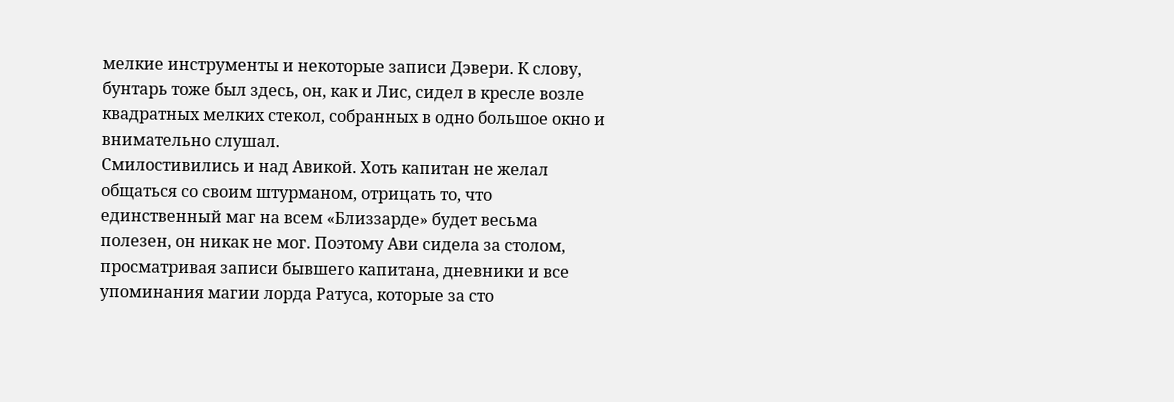мелкие инструменты и некоторые записи Дэвери. К слову, бунтарь тоже был здесь, он, как и Лис, сидел в кресле возле квадратных мелких стекол, собранных в одно большое окно и внимательно слушал.
Смилостивились и над Авикой. Хоть капитан не желал общаться со своим штурманом, отрицать то, что единственный маг на всем «Близзарде» будет весьма полезен, он никак не мог. Поэтому Ави сидела за столом, просматривая записи бывшего капитана, дневники и все упоминания магии лорда Ратуса, которые за сто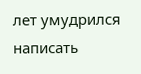лет умудрился написать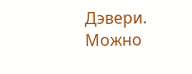Дэвери. Можно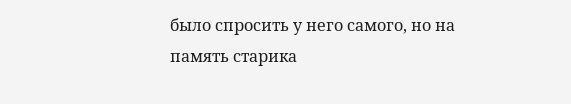было спросить у него самого, но на память старика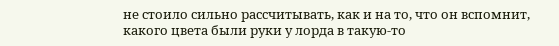не стоило сильно рассчитывать, как и на то, что он вспомнит, какого цвета были руки у лорда в такую-то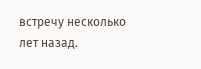встречу несколько лет назад.